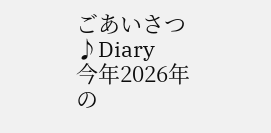ごあいさつ
♪Diary
今年2026年の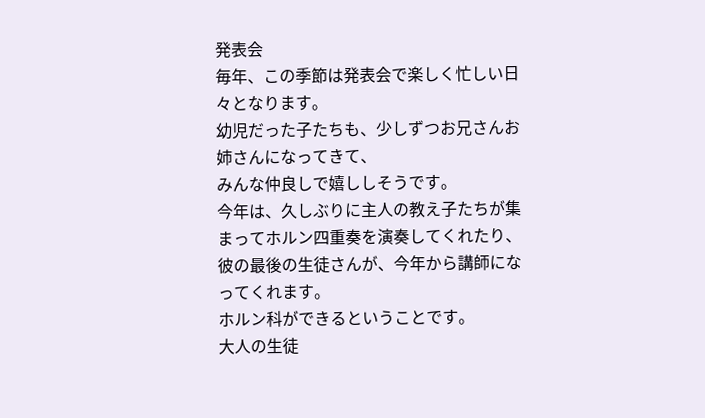発表会
毎年、この季節は発表会で楽しく忙しい日々となります。
幼児だった子たちも、少しずつお兄さんお姉さんになってきて、
みんな仲良しで嬉ししそうです。
今年は、久しぶりに主人の教え子たちが集まってホルン四重奏を演奏してくれたり、
彼の最後の生徒さんが、今年から講師になってくれます。
ホルン科ができるということです。
大人の生徒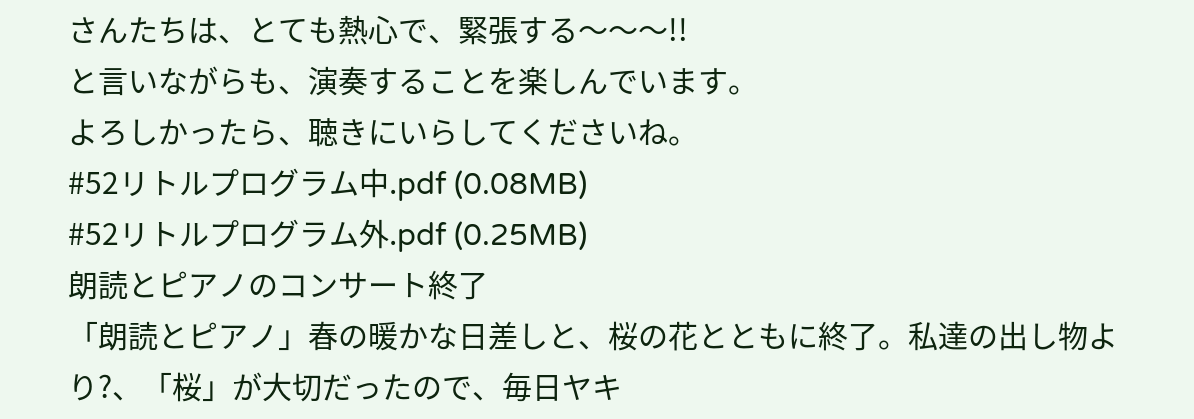さんたちは、とても熱心で、緊張する〜〜〜!!
と言いながらも、演奏することを楽しんでいます。
よろしかったら、聴きにいらしてくださいね。
#52リトルプログラム中.pdf (0.08MB)
#52リトルプログラム外.pdf (0.25MB)
朗読とピアノのコンサート終了
「朗読とピアノ」春の暖かな日差しと、桜の花とともに終了。私達の出し物より?、「桜」が大切だったので、毎日ヤキ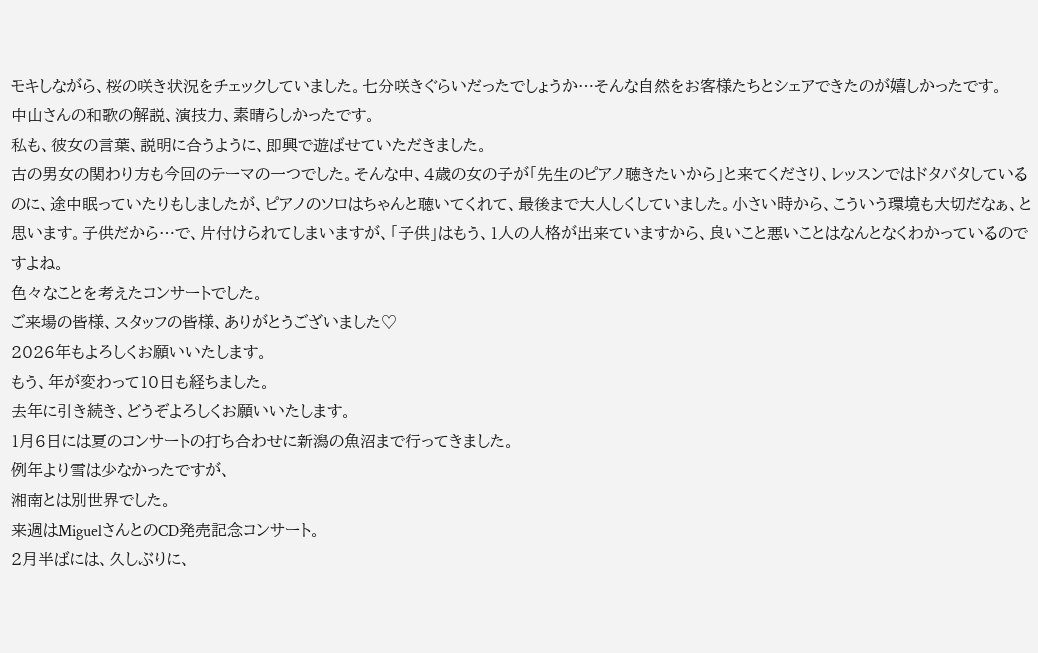モキしながら、桜の咲き状況をチェックしていました。七分咲きぐらいだったでしょうか…そんな自然をお客様たちとシェアできたのが嬉しかったです。
中山さんの和歌の解説、演技力、素晴らしかったです。
私も、彼女の言葉、説明に合うように、即興で遊ばせていただきました。
古の男女の関わり方も今回のテーマの一つでした。そんな中、4歳の女の子が「先生のピアノ聴きたいから」と来てくださり、レッスンではドタバタしているのに、途中眠っていたりもしましたが、ピアノのソロはちゃんと聴いてくれて、最後まで大人しくしていました。小さい時から、こういう環境も大切だなぁ、と思います。子供だから…で、片付けられてしまいますが、「子供」はもう、1人の人格が出来ていますから、良いこと悪いことはなんとなくわかっているのですよね。
色々なことを考えたコンサートでした。
ご来場の皆様、スタッフの皆様、ありがとうございました♡
2026年もよろしくお願いいたします。
もう、年が変わって10日も経ちました。
去年に引き続き、どうぞよろしくお願いいたします。
1月6日には夏のコンサートの打ち合わせに新潟の魚沼まで行ってきました。
例年より雪は少なかったですが、
湘南とは別世界でした。
来週はMiguelさんとのCD発売記念コンサート。
2月半ばには、久しぶりに、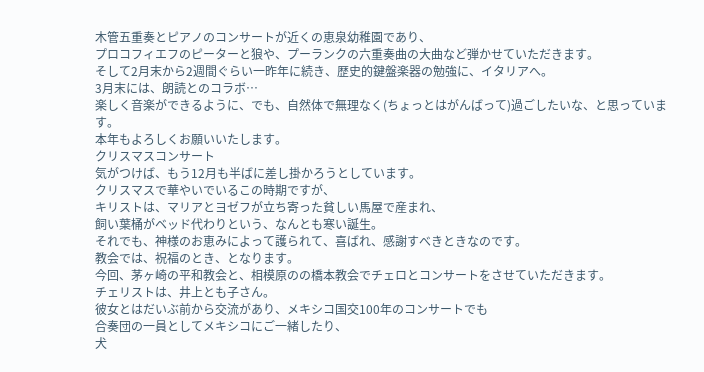木管五重奏とピアノのコンサートが近くの恵泉幼稚園であり、
プロコフィエフのピーターと狼や、プーランクの六重奏曲の大曲など弾かせていただきます。
そして2月末から2週間ぐらい一昨年に続き、歴史的鍵盤楽器の勉強に、イタリアへ。
3月末には、朗読とのコラボ…
楽しく音楽ができるように、でも、自然体で無理なく(ちょっとはがんばって)過ごしたいな、と思っています。
本年もよろしくお願いいたします。
クリスマスコンサート
気がつけば、もう12月も半ばに差し掛かろうとしています。
クリスマスで華やいでいるこの時期ですが、
キリストは、マリアとヨゼフが立ち寄った貧しい馬屋で産まれ、
飼い葉桶がベッド代わりという、なんとも寒い誕生。
それでも、神様のお恵みによって護られて、喜ばれ、感謝すべきときなのです。
教会では、祝福のとき、となります。
今回、茅ヶ崎の平和教会と、相模原のの橋本教会でチェロとコンサートをさせていただきます。
チェリストは、井上とも子さん。
彼女とはだいぶ前から交流があり、メキシコ国交100年のコンサートでも
合奏団の一員としてメキシコにご一緒したり、
犬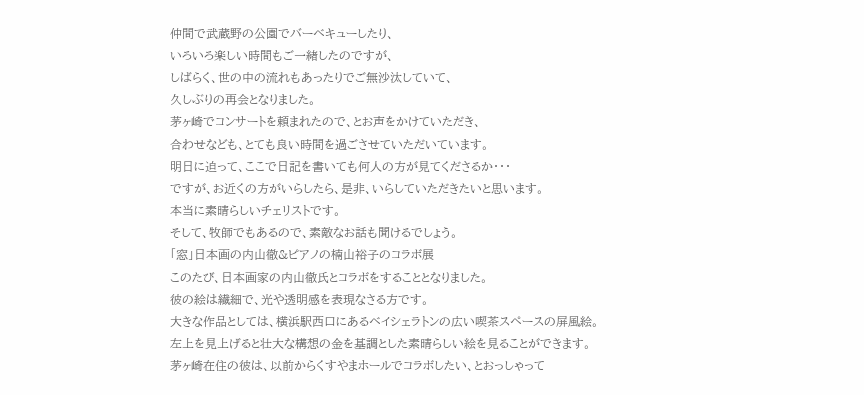仲間で武蔵野の公園でバーベキューしたり、
いろいろ楽しい時間もご一緒したのですが、
しばらく、世の中の流れもあったりでご無沙汰していて、
久しぶりの再会となりました。
茅ヶ崎でコンサートを頼まれたので、とお声をかけていただき、
合わせなども、とても良い時間を過ごさせていただいています。
明日に迫って、ここで日記を書いても何人の方が見てくださるか・・・
ですが、お近くの方がいらしたら、是非、いらしていただきたいと思います。
本当に素晴らしいチェリストです。
そして、牧師でもあるので、素敵なお話も聞けるでしょう。
「窓」日本画の内山徹&ピアノの楠山裕子のコラボ展
このたび、日本画家の内山徹氏とコラボをすることとなりました。
彼の絵は繊細で、光や透明感を表現なさる方です。
大きな作品としては、横浜駅西口にあるベイシェラトンの広い喫茶スペースの屏風絵。
左上を見上げると壮大な構想の金を基調とした素晴らしい絵を見ることができます。
茅ヶ崎在住の彼は、以前からくすやまホールでコラボしたい、とおっしゃって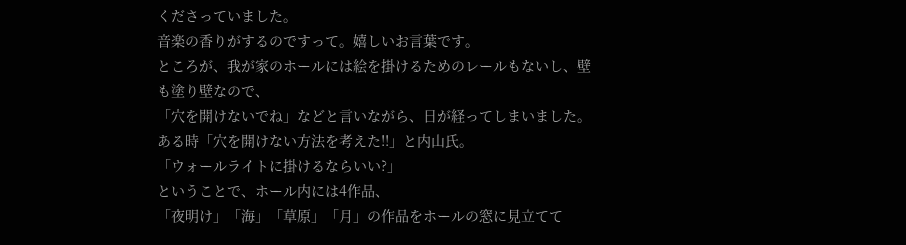くださっていました。
音楽の香りがするのですって。嬉しいお言葉です。
ところが、我が家のホールには絵を掛けるためのレールもないし、壁も塗り壁なので、
「穴を開けないでね」などと言いながら、日が経ってしまいました。
ある時「穴を開けない方法を考えた!!」と内山氏。
「ウォールライトに掛けるならいい?」
ということで、ホール内には4作品、
「夜明け」「海」「草原」「月」の作品をホールの窓に見立てて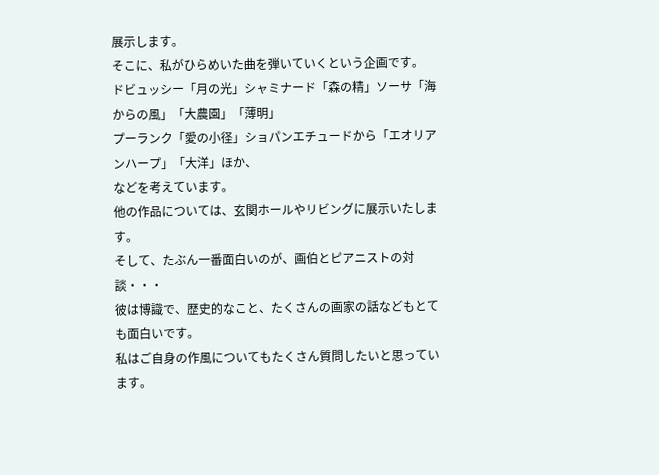展示します。
そこに、私がひらめいた曲を弾いていくという企画です。
ドビュッシー「月の光」シャミナード「森の精」ソーサ「海からの風」「大農園」「薄明」
プーランク「愛の小径」ショパンエチュードから「エオリアンハープ」「大洋」ほか、
などを考えています。
他の作品については、玄関ホールやリビングに展示いたします。
そして、たぶん一番面白いのが、画伯とピアニストの対談・・・
彼は博識で、歴史的なこと、たくさんの画家の話などもとても面白いです。
私はご自身の作風についてもたくさん質問したいと思っています。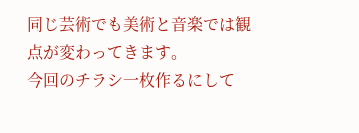同じ芸術でも美術と音楽では観点が変わってきます。
今回のチラシ一枚作るにして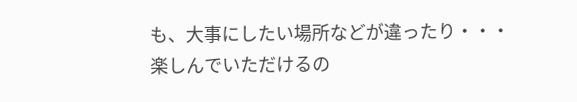も、大事にしたい場所などが違ったり・・・
楽しんでいただけるの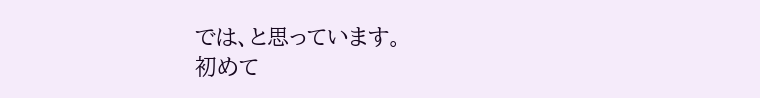では、と思っています。
初めて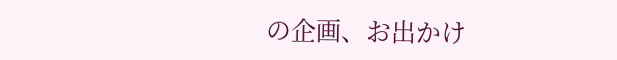の企画、お出かけ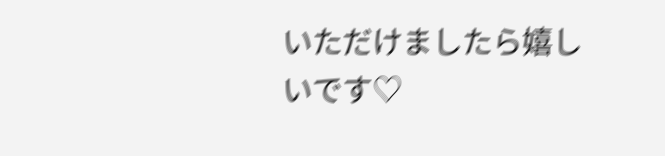いただけましたら嬉しいです♡